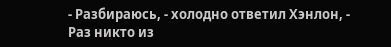- Разбираюсь, - холодно ответил Хэнлон, - Раз никто из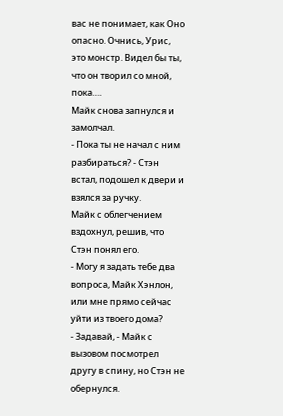вас не понимает, как Оно опасно. Очнись, Урис, это монстр. Видел бы ты, что он творил со мной, пока….
Майк снова запнулся и замолчал.
- Пока ты не начал с ним разбираться? - Стэн встал, подошел к двери и взялся за ручку.
Майк с облегчением вздохнул, решив, что Стэн понял его.
- Могу я задать тебе два вопроса, Майк Хэнлон, или мне прямо сейчас уйти из твоего дома?
- Задавай, - Майк с вызовом посмотрел другу в спину, но Стэн не обернулся.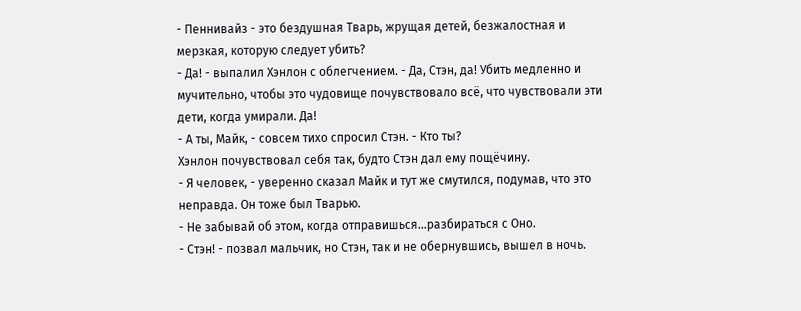- Пеннивайз - это бездушная Тварь, жрущая детей, безжалостная и мерзкая, которую следует убить?
- Да! - выпалил Хэнлон с облегчением. - Да, Стэн, да! Убить медленно и мучительно, чтобы это чудовище почувствовало всё, что чувствовали эти дети, когда умирали. Да!
- А ты, Майк, - совсем тихо спросил Стэн. - Кто ты?
Хэнлон почувствовал себя так, будто Стэн дал ему пощёчину.
- Я человек, - уверенно сказал Майк и тут же смутился, подумав, что это неправда. Он тоже был Тварью.
- Не забывай об этом, когда отправишься…разбираться с Оно.
- Стэн! - позвал мальчик, но Стэн, так и не обернувшись, вышел в ночь.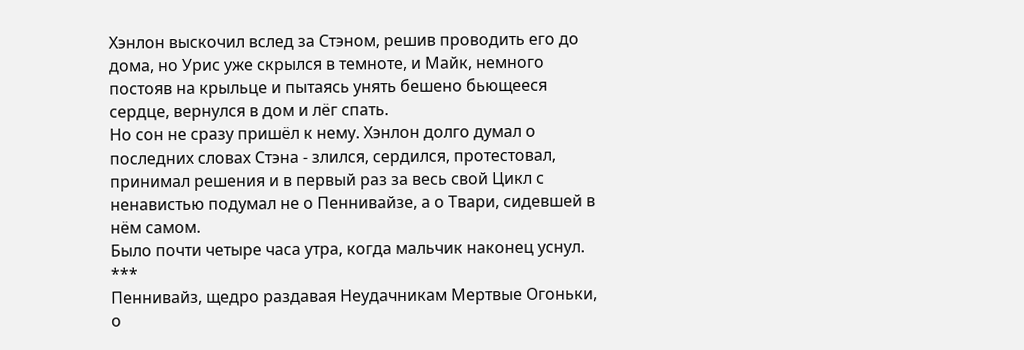Хэнлон выскочил вслед за Стэном, решив проводить его до дома, но Урис уже скрылся в темноте, и Майк, немного постояв на крыльце и пытаясь унять бешено бьющееся сердце, вернулся в дом и лёг спать.
Но сон не сразу пришёл к нему. Хэнлон долго думал о последних словах Стэна - злился, сердился, протестовал, принимал решения и в первый раз за весь свой Цикл с ненавистью подумал не о Пеннивайзе, а о Твари, сидевшей в нём самом.
Было почти четыре часа утра, когда мальчик наконец уснул.
***
Пеннивайз, щедро раздавая Неудачникам Мертвые Огоньки, о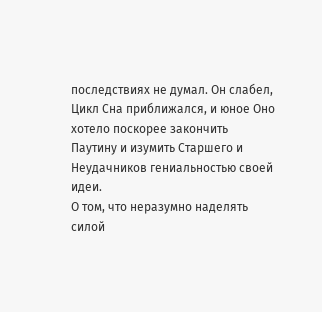последствиях не думал. Он слабел, Цикл Сна приближался, и юное Оно хотело поскорее закончить Паутину и изумить Старшего и Неудачников гениальностью своей идеи.
О том, что неразумно наделять силой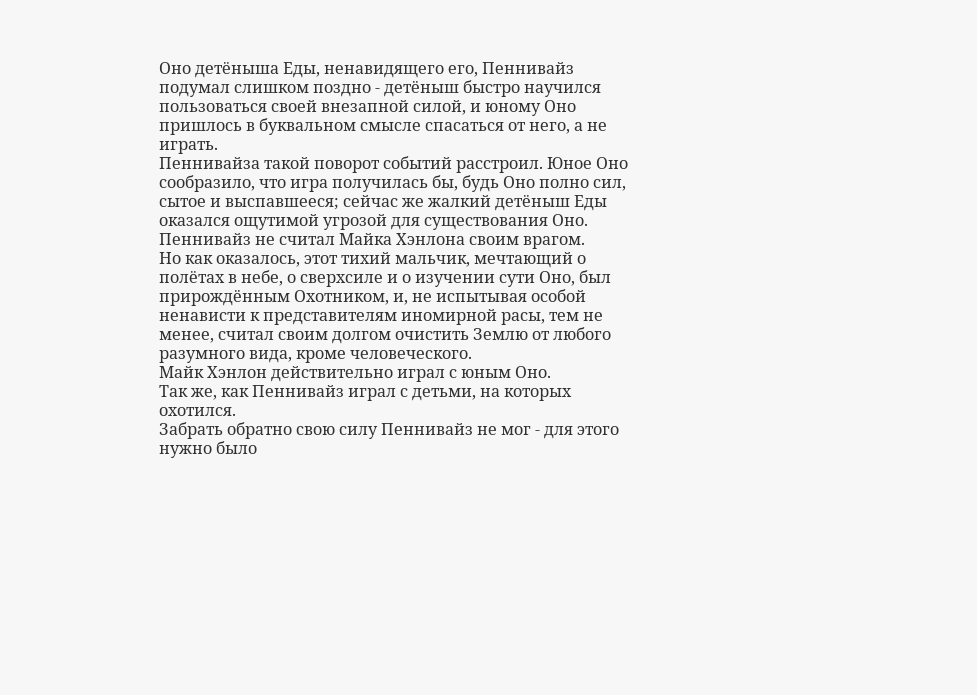Оно детёныша Еды, ненавидящего его, Пеннивайз подумал слишком поздно - детёныш быстро научился пользоваться своей внезапной силой, и юному Оно пришлось в буквальном смысле спасаться от него, а не играть.
Пеннивайза такой поворот событий расстроил. Юное Оно сообразило, что игра получилась бы, будь Оно полно сил, сытое и выспавшееся; сейчас же жалкий детёныш Еды оказался ощутимой угрозой для существования Оно.
Пеннивайз не считал Майка Хэнлона своим врагом.
Но как оказалось, этот тихий мальчик, мечтающий о полётах в небе, о сверхсиле и о изучении сути Оно, был прирождённым Охотником, и, не испытывая особой ненависти к представителям иномирной расы, тем не менее, считал своим долгом очистить Землю от любого разумного вида, кроме человеческого.
Майк Хэнлон действительно играл с юным Оно.
Так же, как Пеннивайз играл с детьми, на которых охотился.
Забрать обратно свою силу Пеннивайз не мог - для этого нужно было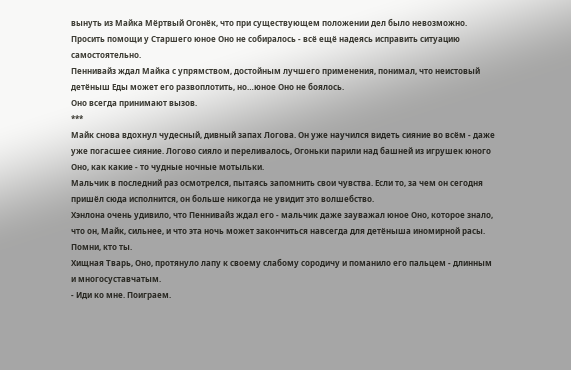вынуть из Майка Мёртвый Огонёк, что при существующем положении дел было невозможно.
Просить помощи у Старшего юное Оно не собиралось - всё ещё надеясь исправить ситуацию самостоятельно.
Пеннивайз ждал Майка с упрямством, достойным лучшего применения, понимал, что неистовый детёныш Еды может его развоплотить, но…юное Оно не боялось.
Оно всегда принимают вызов.
***
Майк снова вдохнул чудесный, дивный запах Логова. Он уже научился видеть сияние во всём - даже уже погасшее сияние. Логово сияло и переливалось, Огоньки парили над башней из игрушек юного Оно, как какие - то чудные ночные мотыльки.
Мальчик в последний раз осмотрелся, пытаясь запомнить свои чувства. Если то, за чем он сегодня пришёл сюда исполнится, он больше никогда не увидит это волшебство.
Хэнлона очень удивило, что Пеннивайз ждал его - мальчик даже зауважал юное Оно, которое знало, что он, Майк, сильнее, и что эта ночь может закончиться навсегда для детёныша иномирной расы.
Помни, кто ты.
Хищная Тварь, Оно, протянуло лапу к своему слабому сородичу и поманило его пальцем - длинным и многосуставчатым.
- Иди ко мне. Поиграем.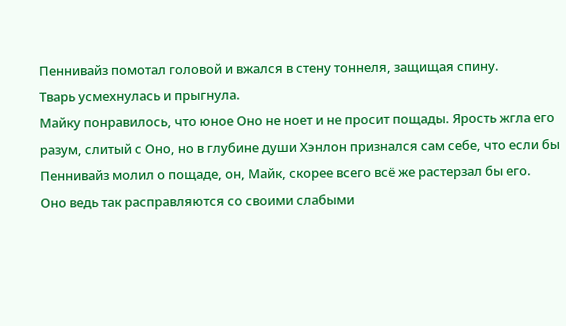Пеннивайз помотал головой и вжался в стену тоннеля, защищая спину.
Тварь усмехнулась и прыгнула.
Майку понравилось, что юное Оно не ноет и не просит пощады. Ярость жгла его разум, слитый с Оно, но в глубине души Хэнлон признался сам себе, что если бы Пеннивайз молил о пощаде, он, Майк, скорее всего всё же растерзал бы его.
Оно ведь так расправляются со своими слабыми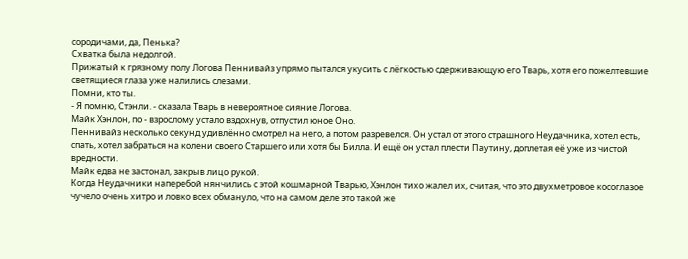сородичами, да, Пенька?
Схватка была недолгой.
Прижатый к грязному полу Логова Пеннивайз упрямо пытался укусить с лёгкостью сдерживающую его Тварь, хотя его пожелтевшие светящиеся глаза уже налились слезами.
Помни, кто ты.
- Я помню, Стэнли. - сказала Тварь в невероятное сияние Логова.
Майк Хэнлон, по - взрослому устало вздохнув, отпустил юное Оно.
Пеннивайз несколько секунд удивлённо смотрел на него, а потом разревелся. Он устал от этого страшного Неудачника, хотел есть, спать, хотел забраться на колени своего Старшего или хотя бы Билла. И ещё он устал плести Паутину, доплетая её уже из чистой вредности.
Майк едва не застонал, закрыв лицо рукой.
Когда Неудачники наперебой нянчились с этой кошмарной Тварью, Хэнлон тихо жалел их, считая, что это двухметровое косоглазое чучело очень хитро и ловко всех обмануло, что на самом деле это такой же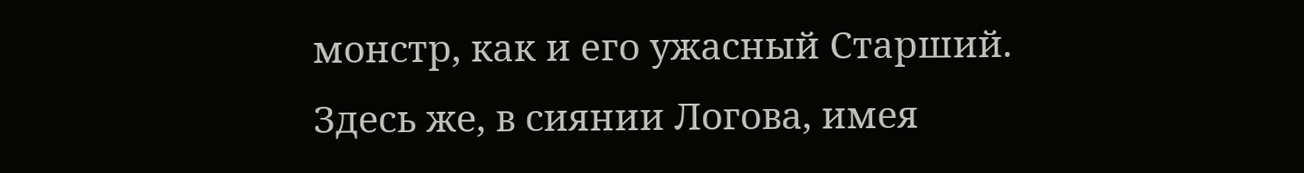монстр, как и его ужасный Старший.
Здесь же, в сиянии Логова, имея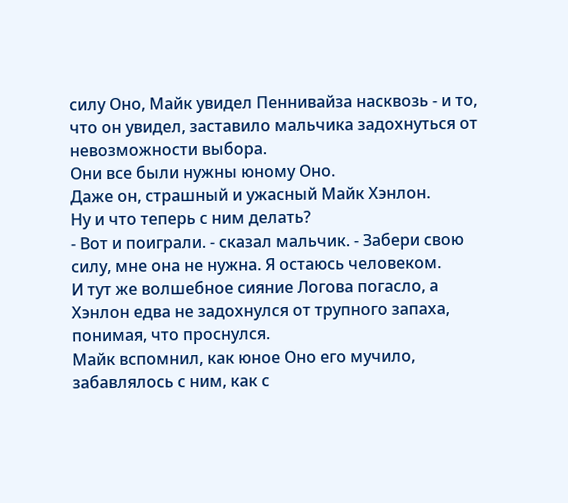силу Оно, Майк увидел Пеннивайза насквозь - и то, что он увидел, заставило мальчика задохнуться от невозможности выбора.
Они все были нужны юному Оно.
Даже он, страшный и ужасный Майк Хэнлон.
Ну и что теперь с ним делать?
- Вот и поиграли. - сказал мальчик. - Забери свою силу, мне она не нужна. Я остаюсь человеком.
И тут же волшебное сияние Логова погасло, а Хэнлон едва не задохнулся от трупного запаха, понимая, что проснулся.
Майк вспомнил, как юное Оно его мучило, забавлялось с ним, как с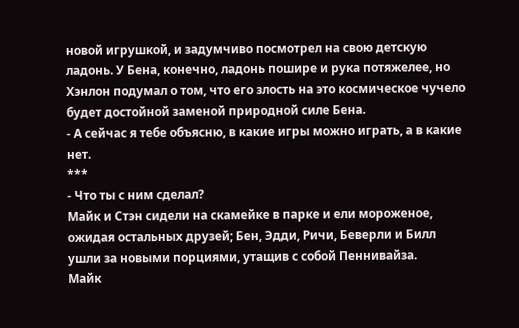новой игрушкой, и задумчиво посмотрел на свою детскую ладонь. У Бена, конечно, ладонь пошире и рука потяжелее, но Хэнлон подумал о том, что его злость на это космическое чучело будет достойной заменой природной силе Бена.
- А сейчас я тебе объясню, в какие игры можно играть, а в какие нет.
***
- Что ты с ним сделал?
Майк и Стэн сидели на скамейке в парке и ели мороженое, ожидая остальных друзей; Бен, Эдди, Ричи, Беверли и Билл ушли за новыми порциями, утащив с собой Пеннивайза.
Майк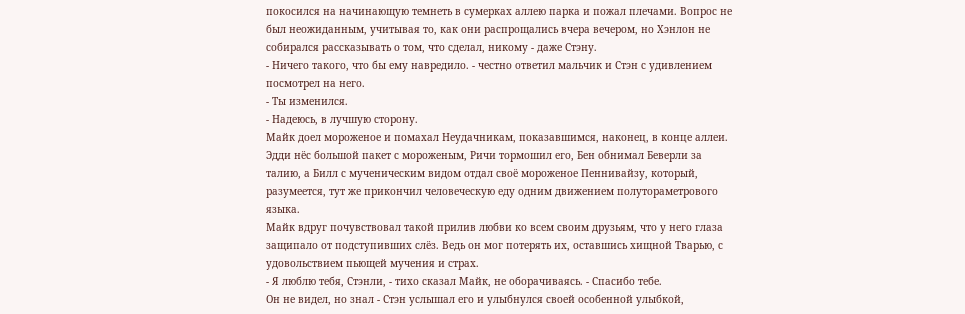покосился на начинающую темнеть в сумерках аллею парка и пожал плечами. Вопрос не был неожиданным, учитывая то, как они распрощались вчера вечером, но Хэнлон не собирался рассказывать о том, что сделал, никому - даже Стэну.
- Ничего такого, что бы ему навредило. - честно ответил мальчик и Стэн с удивлением посмотрел на него.
- Ты изменился.
- Надеюсь, в лучшую сторону.
Майк доел мороженое и помахал Неудачникам, показавшимся, наконец, в конце аллеи.
Эдди нёс большой пакет с мороженым, Ричи тормошил его, Бен обнимал Беверли за талию, а Билл с мученическим видом отдал своё мороженое Пеннивайзу, который, разумеется, тут же прикончил человеческую еду одним движением полутораметрового языка.
Майк вдруг почувствовал такой прилив любви ко всем своим друзьям, что у него глаза защипало от подступивших слёз. Ведь он мог потерять их, оставшись хищной Тварью, с удовольствием пьющей мучения и страх.
- Я люблю тебя, Стэнли, - тихо сказал Майк, не оборачиваясь. - Спасибо тебе.
Он не видел, но знал - Стэн услышал его и улыбнулся своей особенной улыбкой,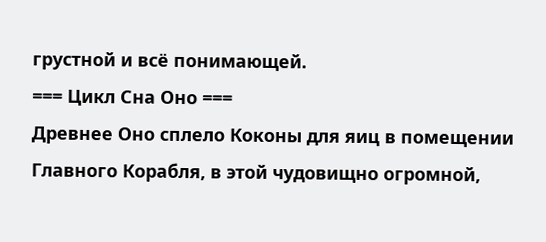грустной и всё понимающей.
=== Цикл Сна Оно ===
Древнее Оно сплело Коконы для яиц в помещении Главного Корабля, в этой чудовищно огромной,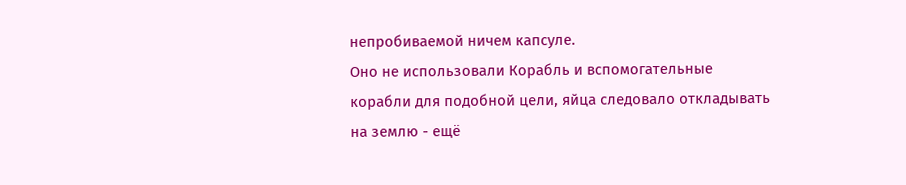непробиваемой ничем капсуле.
Оно не использовали Корабль и вспомогательные корабли для подобной цели, яйца следовало откладывать на землю - ещё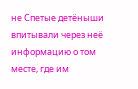не Спетые детёныши впитывали через неё информацию о том месте, где им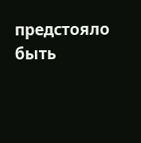предстояло быть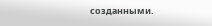созданными.